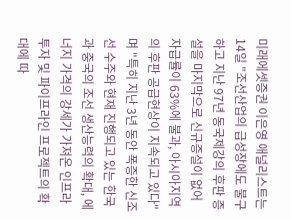미래에셋증권 이은영 애널리스트는 14일 "조선산업의 급성장에도 불구하고 지난 97년 동국제강의 후판 증설을 마지막으로 신규증설이 없어 자급률이 63%에 불과, 아시아지역의 후판 공급현상이 지속되고 있다"며 "특히 지난 3년 동안 폭증한 신조선 수주와 현재 진행되고 있는 한국과 중국의 조선 생산능력의 확대, 에너지 가격의 강세가 가져온 인프라 투자 및 파이프라인 프로젝트의 확대에 따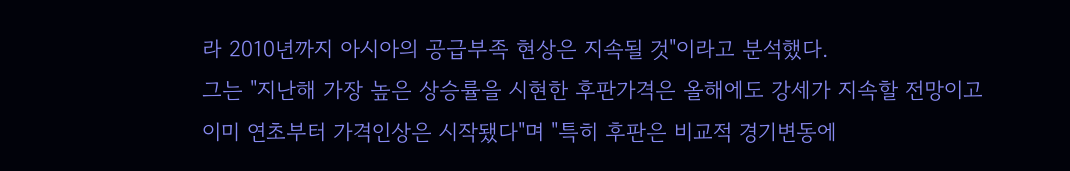라 2010년까지 아시아의 공급부족 현상은 지속될 것"이라고 분석했다.
그는 "지난해 가장 높은 상승률을 시현한 후판가격은 올해에도 강세가 지속할 전망이고 이미 연초부터 가격인상은 시작됐다"며 "특히 후판은 비교적 경기변동에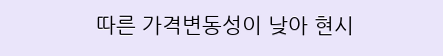따른 가격변동성이 낮아 현시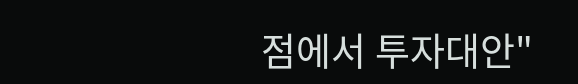점에서 투자대안"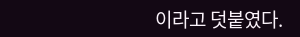이라고 덧붙였다.